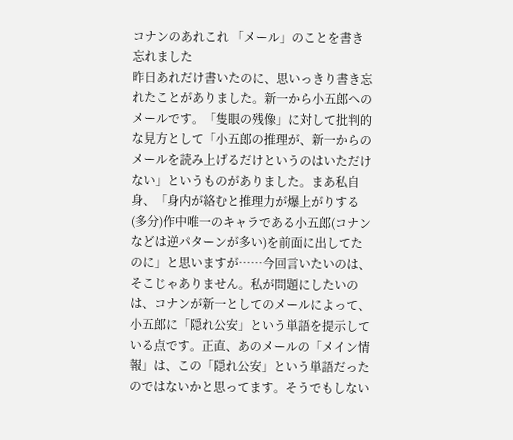コナンのあれこれ 「メール」のことを書き忘れました
昨日あれだけ書いたのに、思いっきり書き忘れたことがありました。新一から小五郎へのメールです。「隻眼の残像」に対して批判的な見方として「小五郎の推理が、新一からのメールを読み上げるだけというのはいただけない」というものがありました。まあ私自身、「身内が絡むと推理力が爆上がりする(多分)作中唯一のキャラである小五郎(コナンなどは逆パターンが多い)を前面に出してたのに」と思いますが……今回言いたいのは、そこじゃありません。私が問題にしたいのは、コナンが新一としてのメールによって、小五郎に「隠れ公安」という単語を提示している点です。正直、あのメールの「メイン情報」は、この「隠れ公安」という単語だったのではないかと思ってます。そうでもしない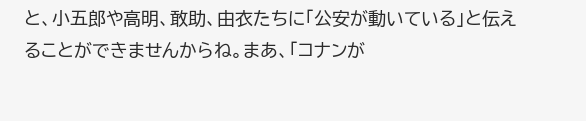と、小五郎や高明、敢助、由衣たちに「公安が動いている」と伝えることができませんからね。まあ、「コナンが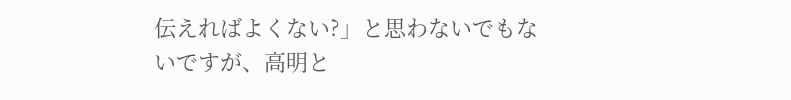伝えればよくない?」と思わないでもないですが、高明と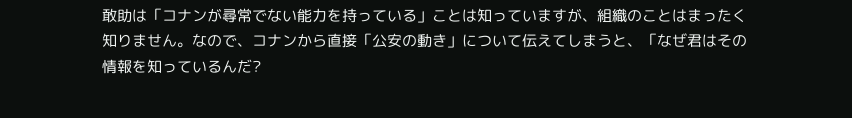敢助は「コナンが尋常でない能力を持っている」ことは知っていますが、組織のことはまったく知りません。なので、コナンから直接「公安の動き」について伝えてしまうと、「なぜ君はその情報を知っているんだ?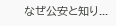なぜ公安と知り...